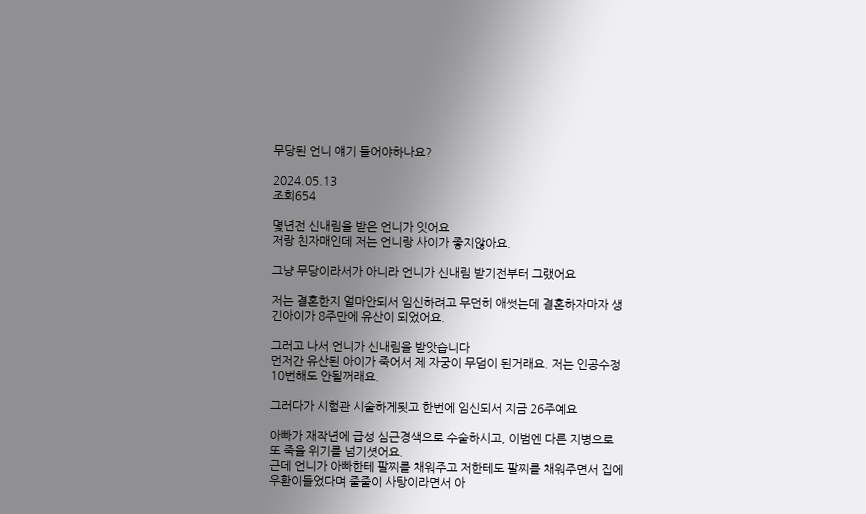무당된 언니 얘기 들어야하나요?

2024.05.13
조회654

몇년전 신내림을 받은 언니가 잇어요
저랑 친자매인데 저는 언니랑 사이가 좋지않아요.

그냥 무당이라서가 아니라 언니가 신내림 받기전부터 그랬어요

저는 결혼한지 얼마안되서 임신하려고 무던히 애썻는데 결혼하자마자 생긴아이가 8주만에 유산이 되었어요.

그러고 나서 언니가 신내림을 받앗습니다
먼저간 유산된 아이가 죽어서 제 자궁이 무덤이 된거래요. 저는 인공수정 10번해도 안될꺼래요.

그러다가 시험관 시술하게됫고 한번에 임신되서 지금 26주예요

아빠가 재작년에 급성 심근경색으로 수술하시고, 이범엔 다른 지병으로 또 죽을 위기를 넘기셧어요.
근데 언니가 아빠한테 팔찌를 채워주고 저한테도 팔찌를 채워주면서 집에 우환이들었다며 줄줄이 사탕이라면서 아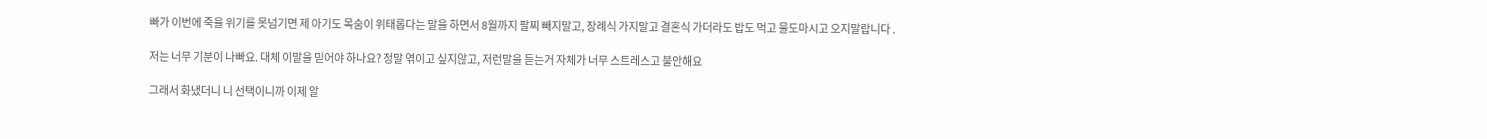빠가 이번에 죽을 위기를 못넘기면 제 아기도 목숨이 위태롭다는 말을 하면서 8월까지 팔찌 빼지말고, 장례식 가지말고 결혼식 가더라도 밥도 먹고 물도마시고 오지말랍니다 .

저는 너무 기분이 나빠요. 대체 이말을 믿어야 하나요? 정말 엮이고 싶지않고, 저런말을 듣는거 자체가 너무 스트레스고 불안해요

그래서 화냈더니 니 선택이니까 이제 알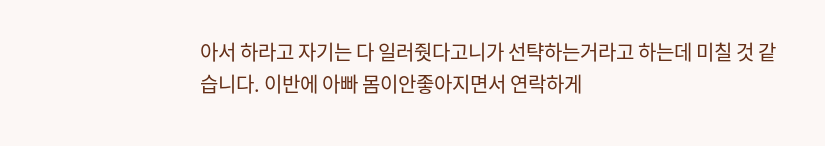아서 하라고 자기는 다 일러줫다고니가 선탹하는거라고 하는데 미칠 것 같습니다. 이반에 아빠 몸이안좋아지면서 연락하게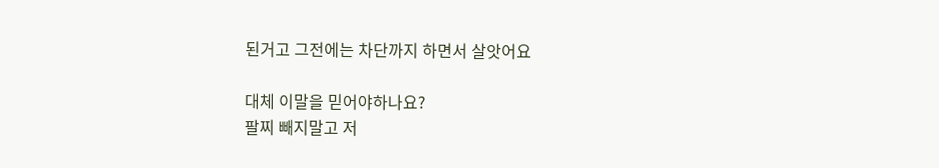된거고 그전에는 차단까지 하면서 살앗어요

대체 이말을 믿어야하나요?
팔찌 빼지말고 저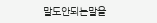말도안되는말을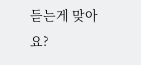듣는게 맞아요?